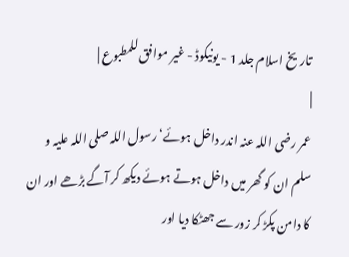تاریخ اسلام جلد 1 - یونیکوڈ - غیر موافق للمطبوع |
|
عمر رضی اللہ عنہ اندر داخل ہوئے‘ رسول اللہ صلی اللہ علیہ و سلم ان کو گھر میں داخل ہوتے ہوئے دیکھ کر آگے بڑھے اور ان کا دامن پکڑ کر زور سے جھٹکا دیا اور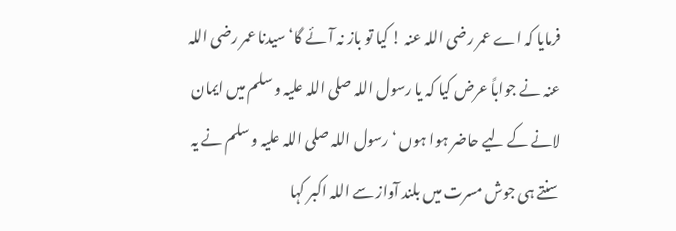فرمایا کہ اے عمر رضی اللہ عنہ ! کیا تو باز نہ آئے گا‘ سیدنا عمر رضی اللہ عنہ نے جواباً عرض کیا کہ یا رسول اللہ صلی اللہ علیہ و سلم میں ایمان لانے کے لیے حاضر ہوا ہوں ‘ رسول اللہ صلی اللہ علیہ و سلم نے یہ سنتے ہی جوش مسرت میں بلند آواز سے اللہ اکبر کہا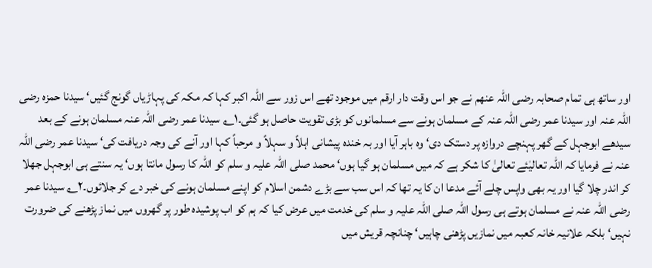اور ساتھ ہی تمام صحابہ رضی اللہ عنھم نے جو اس وقت دار ارقم میں موجود تھے اس زور سے اللہ اکبر کہا کہ مکہ کی پہاڑیاں گونج گئیں‘ سیدنا حمزہ رضی اللہ عنہ اور سیدنا عمر رضی اللہ عنہ کے مسلمان ہونے سے مسلمانوں کو بڑی تقویت حاصل ہو گئی۔۱؎ سیدنا عمر رضی اللہ عنہ مسلمان ہونے کے بعد سیدھے ابوجہل کے گھر پہنچے دروازہ پر دستک دی‘ وہ باہر آیا اور بہ خندہ پیشانی اہلاً و سہلاً و مرحباً کہا اور آنے کی وجہ دریافت کی‘ سیدنا عمر رضی اللہ عنہ نے فرمایا کہ اللہ تعالیٰئے تعالیٰ کا شکر ہے کہ میں مسلمان ہو گیا ہوں‘ محمد صلی اللہ علیہ و سلم کو اللہ کا رسول مانتا ہوں‘ یہ سنتے ہی ابوجہل جھلا کر اندر چلا گیا اور یہ بھی واپس چلے آئے مدعا ان کا یہ تھا کہ اس سب سے بڑے دشمن اسلام کو اپنے مسلمان ہونے کی خبر دے کر جلائوں۔۲؎ سیدنا عمر رضی اللہ عنہ نے مسلمان ہوتے ہی رسول اللہ صلی اللہ علیہ و سلم کی خدمت میں عرض کیا کہ ہم کو اب پوشیدہ طور پر گھروں میں نماز پڑھنے کی ضرورت نہیں‘ بلکہ علانیہ خانہ کعبہ میں نمازیں پڑھنی چاہیں‘ چنانچہ قریش میں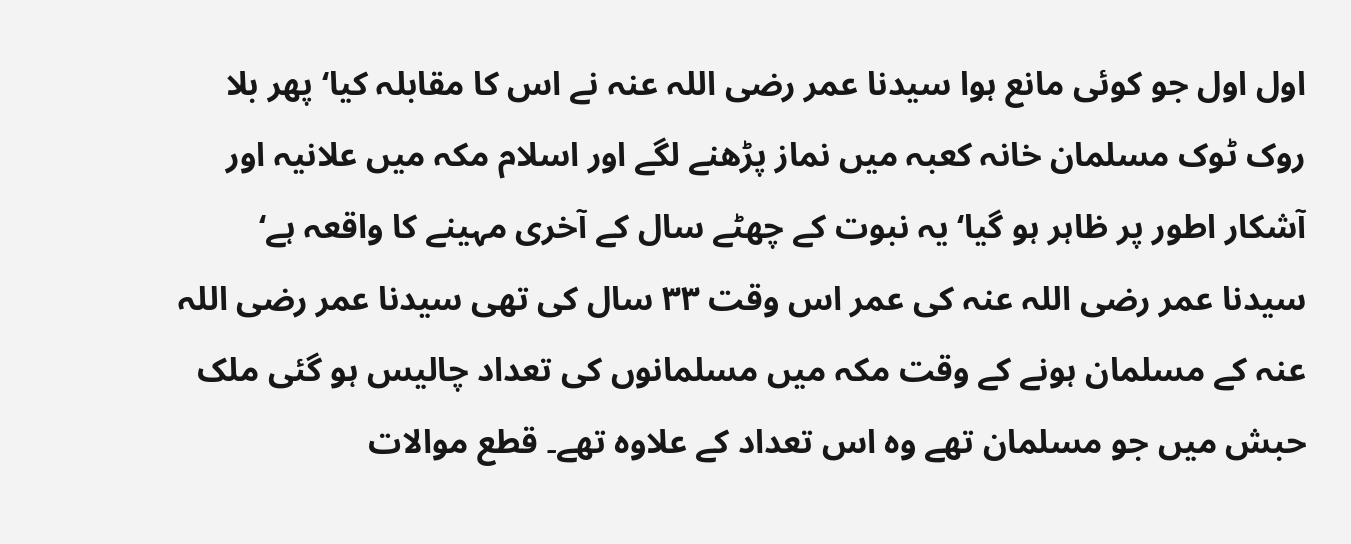اول اول جو کوئی مانع ہوا سیدنا عمر رضی اللہ عنہ نے اس کا مقابلہ کیا‘ پھر بلا روک ٹوک مسلمان خانہ کعبہ میں نماز پڑھنے لگے اور اسلام مکہ میں علانیہ اور آشکار اطور پر ظاہر ہو گیا‘ یہ نبوت کے چھٹے سال کے آخری مہینے کا واقعہ ہے‘ سیدنا عمر رضی اللہ عنہ کی عمر اس وقت ۳۳ سال کی تھی سیدنا عمر رضی اللہ عنہ کے مسلمان ہونے کے وقت مکہ میں مسلمانوں کی تعداد چالیس ہو گئی ملک حبش میں جو مسلمان تھے وہ اس تعداد کے علاوہ تھے۔ قطع موالات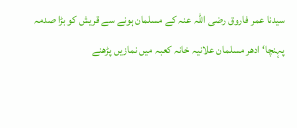سیدنا عمر فاروق رضی اللہ عنہ کے مسلمان ہونے سے قریش کو بڑا صدمہ پہنچا‘ ادھر مسلمان علانیہ خانہ کعبہ میں نمازیں پڑھنے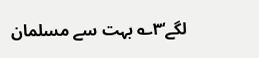لگے‘۳؎ بہت سے مسلمان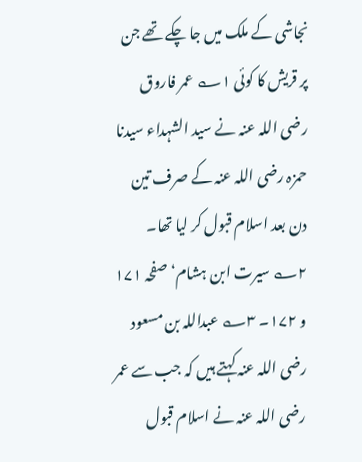نجاشی کے ملک میں جا چکے تھے جن پر قریش کا کوئی ۱؎ عمر فاروق رضی اللہ عنہ نے سید الشہداء سیدنا حمزہ رضی اللہ عنہ کے صرف تین دن بعد اسلام قبول کر لیا تھا۔ ۲؎ سیرت ابن ہشام‘ صفحہ ۱۷۱ و ۱۷۲۔ ۳؎ عبداللہ بن مسعود رضی اللہ عنہ کہتے ہیں کہ جب سے عمر رضی اللہ عنہ نے اسلام قبول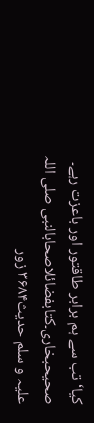کیا‘ تب سے ہم برابر طاقتور اور باعزت رہے۔ صحیحبخاری۔کتابفضائلاصحابالنبی صلی اللہ علیہ و سلم حدیث۳۶۸۴ زور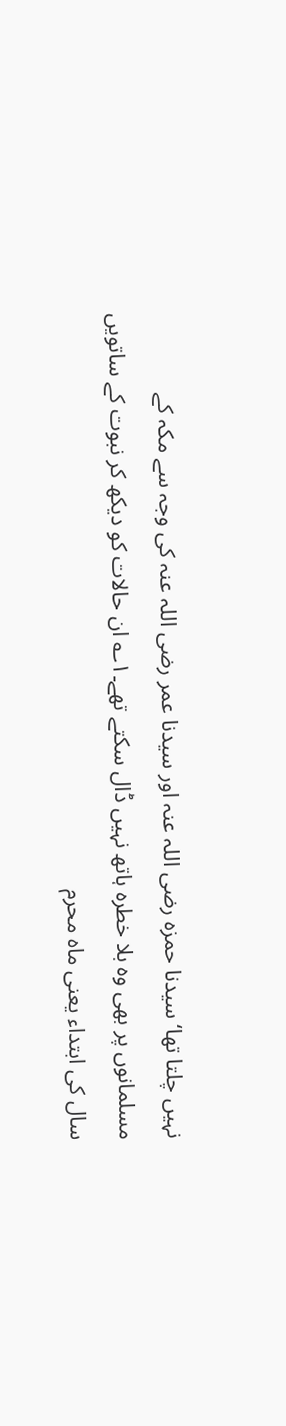نہیں چلتا تھا‘ سیدنا حمزہ رضی اللہ عنہ اور سیدنا عمر رضی اللہ عنہ کی وجہ سے مکہ کے مسلمانوں پر بھی وہ بلا خطرہ ہاتھ نہیں ڈال سکتے تھے۔۱؎ ان حالات کو دیکھ کر نبوت کے ساتویں سال کی ابتداء یعنی ماہ محرم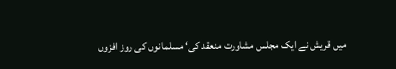میں قریش نے ایک مجلس مشاورت منعقد کی‘ مسلمانوں کی روز افزوں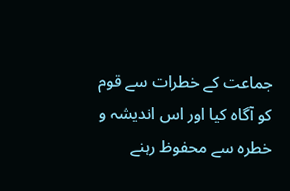جماعت کے خطرات سے قوم کو آگاہ کیا اور اس اندیشہ و خطرہ سے محفوظ رہنے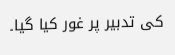کی تدبیر پر غور کیا گیا۔